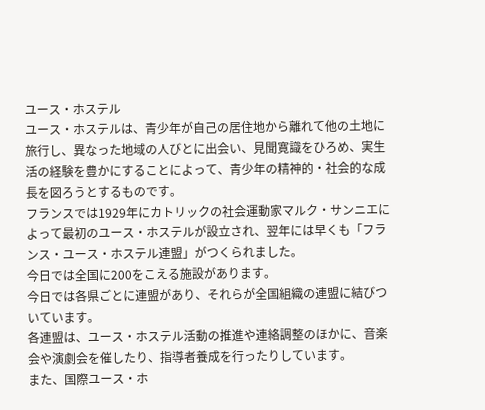ユース・ホステル
ユース・ホステルは、青少年が自己の居住地から離れて他の土地に旅行し、異なった地域の人びとに出会い、見聞寛識をひろめ、実生活の経験を豊かにすることによって、青少年の精神的・社会的な成長を図ろうとするものです。
フランスでは1929年にカトリックの社会運動家マルク・サンニエによって最初のユース・ホステルが設立され、翌年には早くも「フランス・ユース・ホステル連盟」がつくられました。
今日では全国に200をこえる施設があります。
今日では各県ごとに連盟があり、それらが全国組織の連盟に結びついています。
各連盟は、ユース・ホステル活動の推進や連絡調整のほかに、音楽会や演劇会を催したり、指導者養成を行ったりしています。
また、国際ユース・ホ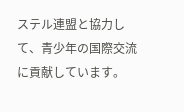ステル連盟と協力して、青少年の国際交流に貢献しています。